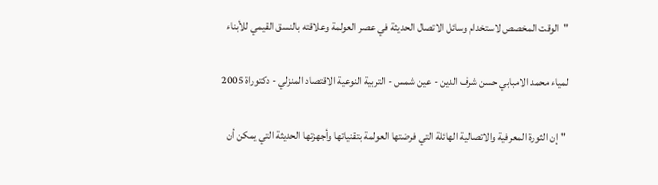"الوقت المخصص لاستخدام وسائل الاتصال الحديثة في عصر العولمة وعلاقته بالنسق القيمي للأبناء

لمياء محمد الامبابي حسن شرف الدين - عين شمس - التربية النوعية الاقتصاد المنزلي - دكتوراة 2005

 "إن الثورة المعرفية والاتصالية الهائلة التي فرضتها العولمة بتقنياتها وأجهزتها الحديثة التي يمكن أن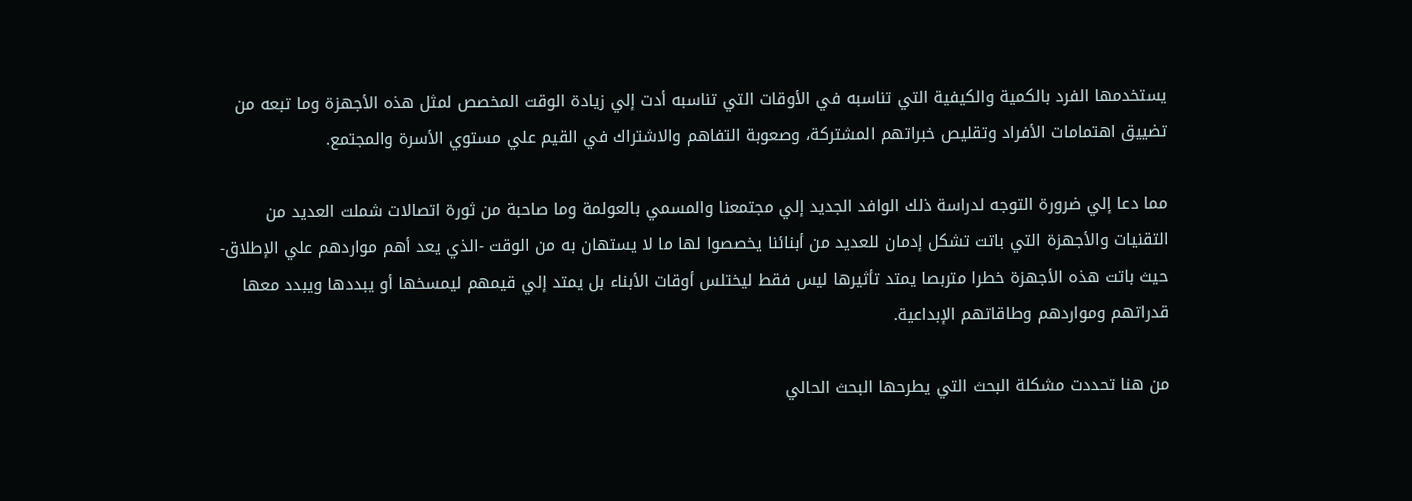يستخدمها الفرد بالكمية والكيفية التي تناسبه في الأوقات التي تناسبه أدت إلي زيادة الوقت المخصص لمثل هذه الأجهزة وما تبعه من تضييق اهتمامات الأفراد وتقليص خبراتهم المشتركة، وصعوبة التفاهم والاشتراك في القيم علي مستوي الأسرة والمجتمع.

مما دعا إلي ضرورة التوجه لدراسة ذلك الوافد الجديد إلي مجتمعنا والمسمي بالعولمة وما صاحبة من ثورة اتصالات شملت العديد من التقنيات والأجهزة التي باتت تشكل إدمان للعديد من أبنائنا يخصصوا لها ما لا يستهان به من الوقت -الذي يعد أهم مواردهم علي الإطلاق- حيث باتت هذه الأجهزة خطرا متربصا يمتد تأثيرها ليس فقط ليختلس أوقات الأبناء بل يمتد إلي قيمهم ليمسخها أو يبددها ويبدد معها قدراتهم ومواردهم وطاقاتهم الإبداعية.

من هنا تحددت مشكلة البحث التي يطرحها البحث الحالي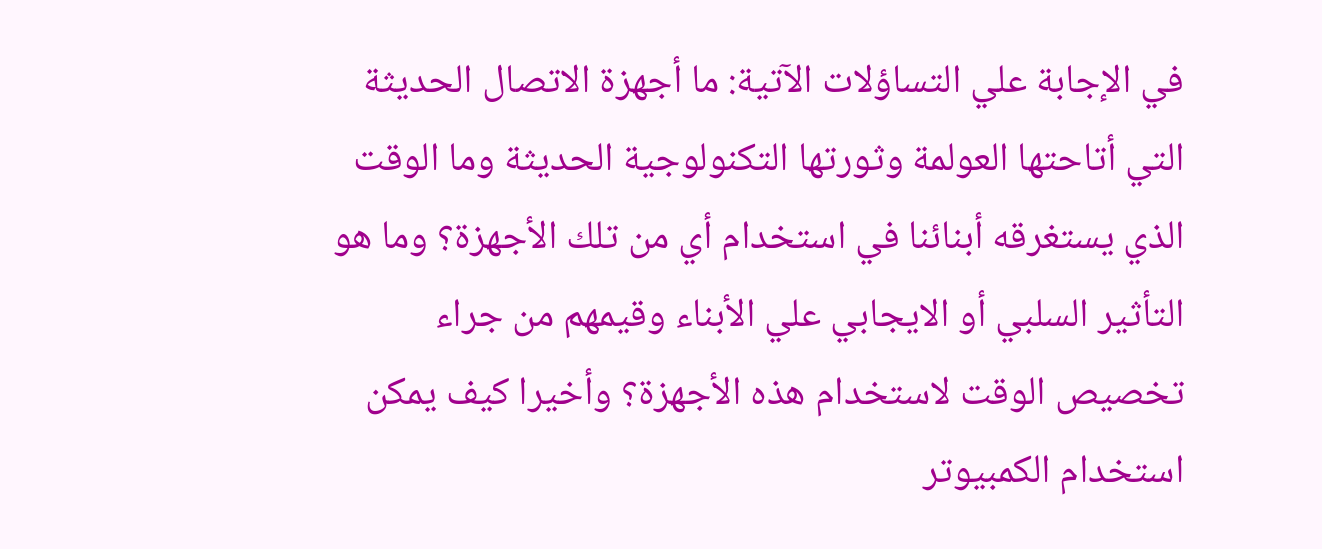في الإجابة علي التساؤلات الآتية: ما أجهزة الاتصال الحديثة التي أتاحتها العولمة وثورتها التكنولوجية الحديثة وما الوقت الذي يستغرقه أبنائنا في استخدام أي من تلك الأجهزة؟ وما هو التأثير السلبي أو الايجابي علي الأبناء وقيمهم من جراء تخصيص الوقت لاستخدام هذه الأجهزة؟ وأخيرا كيف يمكن استخدام الكمبيوتر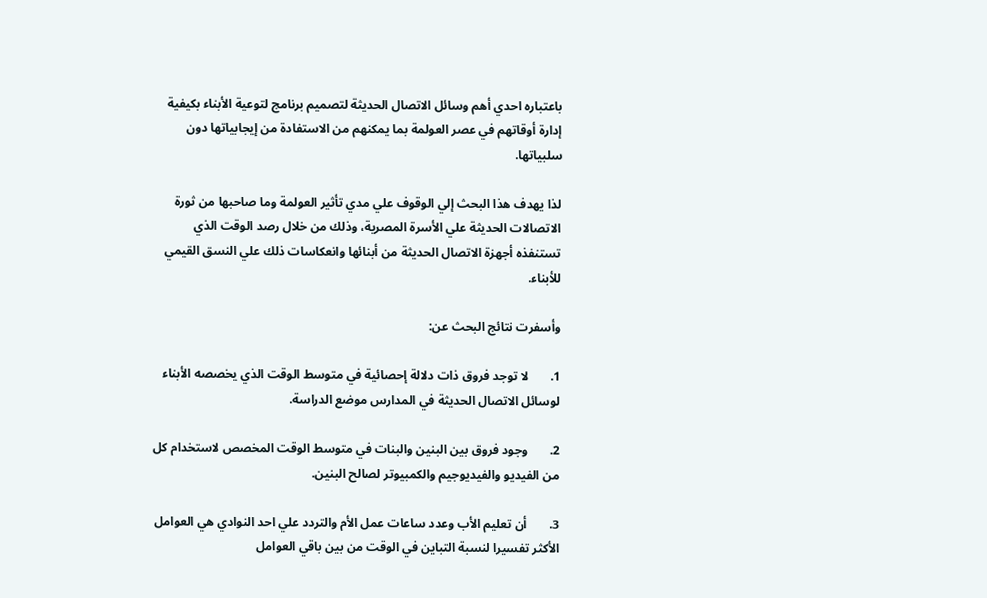باعتباره احدي أهم وسائل الاتصال الحديثة لتصميم برنامج لتوعية الأبناء بكيفية إدارة أوقاتهم في عصر العولمة بما يمكنهم من الاستفادة من إيجابياتها دون سلبياتها.

لذا يهدف هذا البحث إلي الوقوف علي مدي تأثير العولمة وما صاحبها من ثورة الاتصالات الحديثة علي الأسرة المصرية، وذلك من خلال رصد الوقت الذي تستنفذه أجهزة الاتصال الحديثة من أبنائها وانعكاسات ذلك علي النسق القيمي للأبناء.

وأسفرت نتائج البحث عن:

1.       لا توجد فروق ذات دلالة إحصائية في متوسط الوقت الذي يخصصه الأبناء لوسائل الاتصال الحديثة في المدارس موضع الدراسة.

2.       وجود فروق بين البنين والبنات في متوسط الوقت المخصص لاستخدام كل من الفيديو والفيديوجيم والكمبيوتر لصالح البنين.

3.       أن تعليم الأب وعدد ساعات عمل الأم والتردد علي احد النوادي هي العوامل الأكثر تفسيرا لنسبة التباين في الوقت من بين باقي العوامل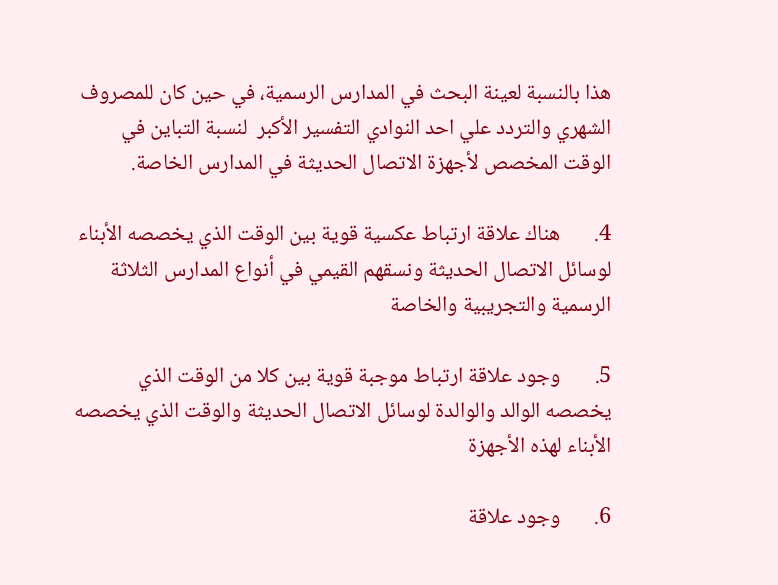هذا بالنسبة لعينة البحث في المدارس الرسمية، في حين كان للمصروف الشهري والتردد علي احد النوادي التفسير الأكبر  لنسبة التباين في الوقت المخصص لأجهزة الاتصال الحديثة في المدارس الخاصة.

4.       هناك علاقة ارتباط عكسية قوية بين الوقت الذي يخصصه الأبناء لوسائل الاتصال الحديثة ونسقهم القيمي في أنواع المدارس الثلاثة الرسمية والتجريبية والخاصة

5.       وجود علاقة ارتباط موجبة قوية بين كلا من الوقت الذي يخصصه الوالد والوالدة لوسائل الاتصال الحديثة والوقت الذي يخصصه الأبناء لهذه الأجهزة

6.       وجود علاقة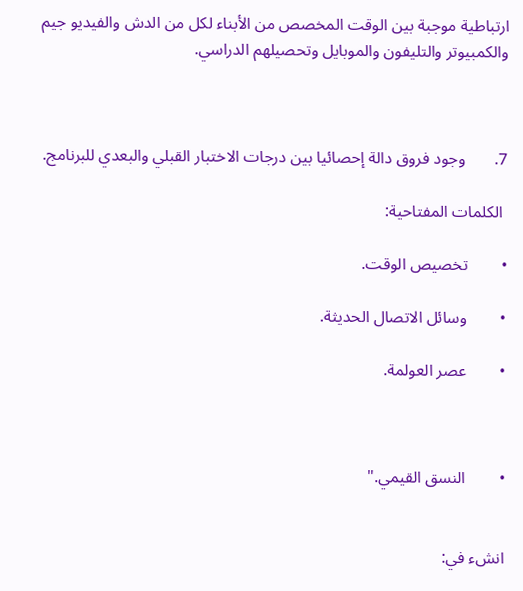ارتباطية موجبة بين الوقت المخصص من الأبناء لكل من الدش والفيديو جيم والكمبيوتر والتليفون والموبايل وتحصيلهم الدراسي.



7.       وجود فروق دالة إحصائيا بين درجات الاختبار القبلي والبعدي للبرنامج.

 الكلمات المفتاحية:

•        تخصيص الوقت.

•        وسائل الاتصال الحديثة.

•        عصر العولمة.



•        النسق القيمي."


انشء في: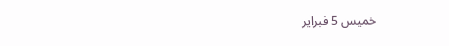خميس 5 فبراير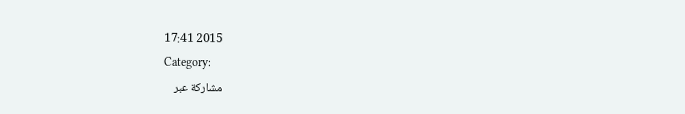2015 17:41
Category:
مشاركة عبر